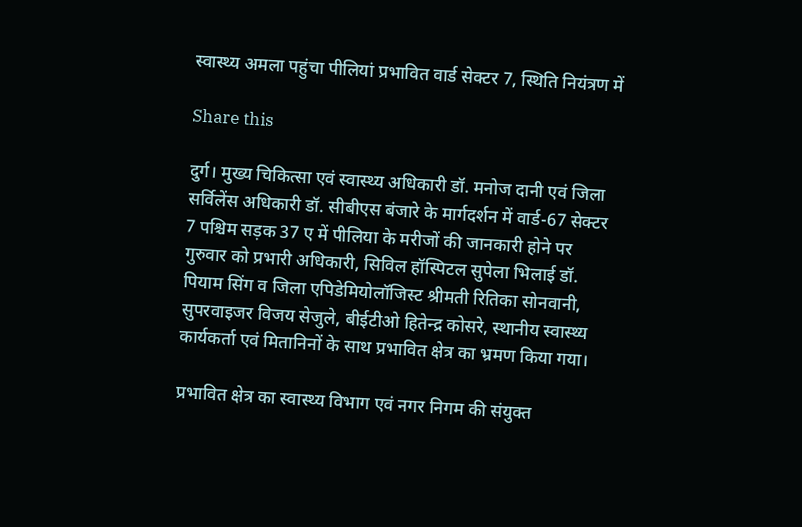स्वास्थ्य अमला पहुंचा पीलियां प्रभावित वार्ड सेक्टर 7, स्थिति नियंत्रण में

Share this

दुर्ग। मुख्य चिकित्सा एवं स्वास्थ्य अधिकारी डॉ. मनोज दानी एवं जिला सर्विलेंस अधिकारी डॉ. सीबीएस बंजारे के मार्गदर्शन में वार्ड-67 सेक्टर 7 पश्चिम सड़क 37 ए में पीलिया के मरीजों की जानकारी होने पर गुरुवार को प्रभारी अधिकारी, सिविल हॉस्पिटल सुपेला भिलाई डॉ. पियाम सिंग व जिला एपिडेमियोलॉजिस्ट श्रीमती रितिका सोनवानी, सुपरवाइजर विजय सेजुले, बीईटीओ हितेन्द्र कोसरे, स्थानीय स्वास्थ्य कार्यकर्ता एवं मितानिनों के साथ प्रभावित क्षेत्र का भ्रमण किया गया।

प्रभावित क्षेत्र का स्वास्थ्य विभाग एवं नगर निगम की संयुक्त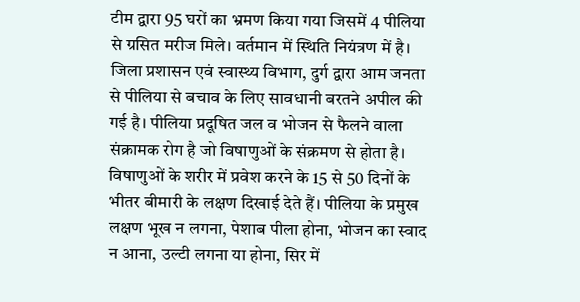टीम द्वारा 95 घरों का भ्रमण किया गया जिसमें 4 पीलिया से ग्रसित मरीज मिले। वर्तमान में स्थिति नियंत्रण में है। जिला प्रशासन एवं स्वास्थ्य विभाग, दुर्ग द्वारा आम जनता से पीलिया से बचाव के लिए सावधानी बरतने अपील की गई है। पीलिया प्रदूषित जल व भोजन से फैलने वाला संक्रामक रोग है जो विषाणुओं के संक्रमण से होता है। विषाणुओं के शरीर में प्रवेश करने के 15 से 50 दिनों के भीतर बीमारी के लक्षण दिखाई देते हैं। पीलिया के प्रमुख लक्षण भूख न लगना, पेशाब पीला होना, भोजन का स्वाद न आना, उल्टी लगना या होना, सिर में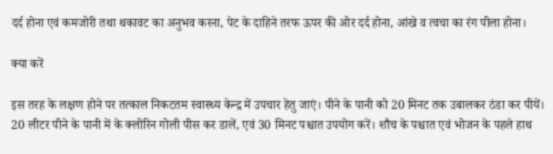दर्द होना एवं कमजोरी तथा थकावट का अनुभव करना, पेट के दाहिने तरफ ऊपर की ओर दर्द होना, आंखे व त्वचा का रंग पीला होना।

क्या करें

इस तरह के लक्षण होने पर तत्काल निकटतम स्वास्थ्य केन्द्र में उपचार हेतु जाएं। पीने के पानी को 20 मिनट तक उबालकर ठंडा कर पीयें। 20 लीटर पीने के पानी में के क्लोरिन गोली पीस कर डालें, एवं 30 मिनट पश्चात उपयोग करें। शौच के पश्चात एवं भोजन के पहले हाथ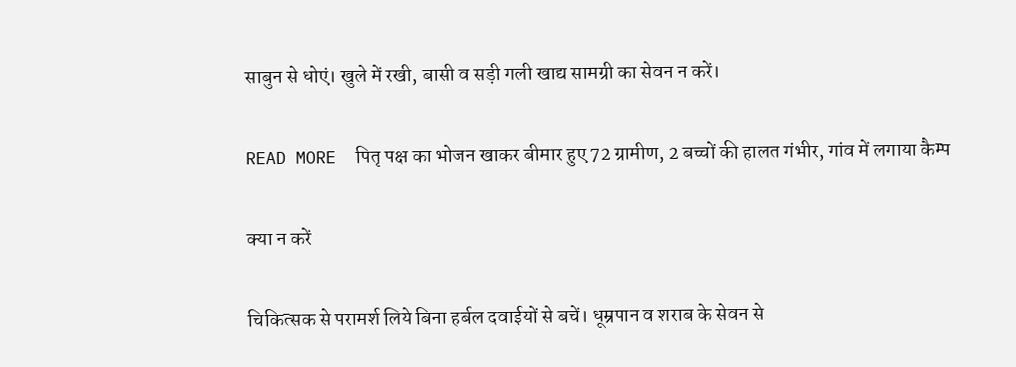साबुन से धोएं। खुले में रखी, बासी व सड़ी गली खाद्य सामग्री का सेवन न करें।

READ MORE  पितृ पक्ष का भोजन खाकर बीमार हुए 72 ग्रामीण, 2 बच्चों की हालत गंभीर, गांव में लगाया कैम्प

क्या न करें

चिकित्सक से परामर्श लिये बिना हर्बल दवाईयों से बचें। धूम्रपान व शराब के सेवन से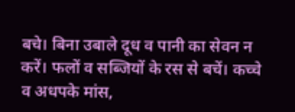बचे। बिना उबाले दूध व पानी का सेवन न करें। फलों व सब्जियों के रस से बचें। कच्चे व अधपके मांस,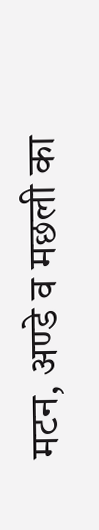मटन, अण्डे व मछली का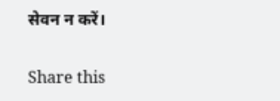सेवन न करें।

Share this